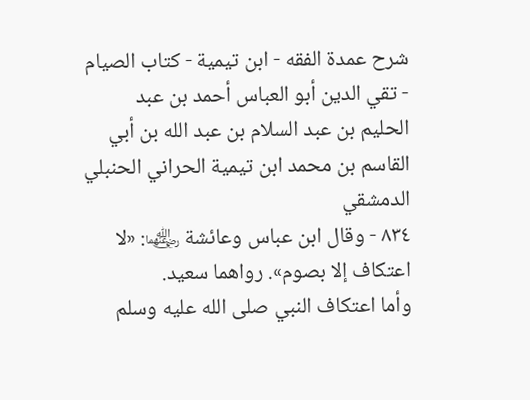شرح عمدة الفقه - ابن تيمية - كتاب الصيام - تقي الدين أبو العباس أحمد بن عبد الحليم بن عبد السلام بن عبد الله بن أبي القاسم بن محمد ابن تيمية الحراني الحنبلي الدمشقي
٨٣٤ - وقال ابن عباس وعائشة ﵄: «لا اعتكاف إلا بصوم». رواهما سعيد.
وأما اعتكاف النبي صلى الله عليه وسلم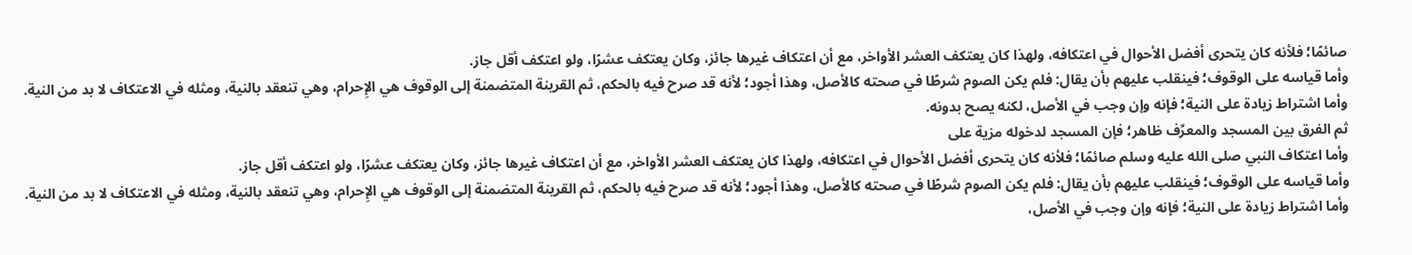صائمًا؛ فلأنه كان يتحرى أفضل الأحوال في اعتكافه، ولهذا كان يعتكف العشر الأواخر، مع أن اعتكاف غيرها جائز، وكان يعتكف عشرًا، ولو اعتكف أقل جاز.
وأما قياسه على الوقوف؛ فينقلب عليهم بأن يقال: فلم يكن الصوم شرطًا في صحته كالأصل، وهذا أجود؛ لأنه قد صرح فيه بالحكم، ثم القرينة المتضمنة إلى الوقوف هي الإِحرام، وهي تنعقد بالنية، ومثله في الاعتكاف لا بد من النية.
وأما اشتراط زيادة على النية؛ فإنه وإن وجب في الأصل، لكنه يصح بدونه.
ثم الفرق بين المسجد والمعرِّف ظاهر؛ فإن المسجد لدخوله مزية على
وأما اعتكاف النبي صلى الله عليه وسلم صائمًا؛ فلأنه كان يتحرى أفضل الأحوال في اعتكافه، ولهذا كان يعتكف العشر الأواخر، مع أن اعتكاف غيرها جائز، وكان يعتكف عشرًا، ولو اعتكف أقل جاز.
وأما قياسه على الوقوف؛ فينقلب عليهم بأن يقال: فلم يكن الصوم شرطًا في صحته كالأصل، وهذا أجود؛ لأنه قد صرح فيه بالحكم، ثم القرينة المتضمنة إلى الوقوف هي الإِحرام، وهي تنعقد بالنية، ومثله في الاعتكاف لا بد من النية.
وأما اشتراط زيادة على النية؛ فإنه وإن وجب في الأصل،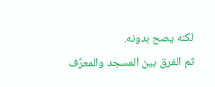لكنه يصح بدونه.
ثم الفرق بين المسجد والمعرِّف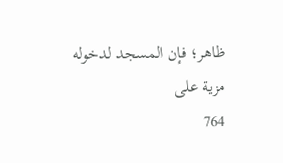ظاهر؛ فإن المسجد لدخوله مزية على
764